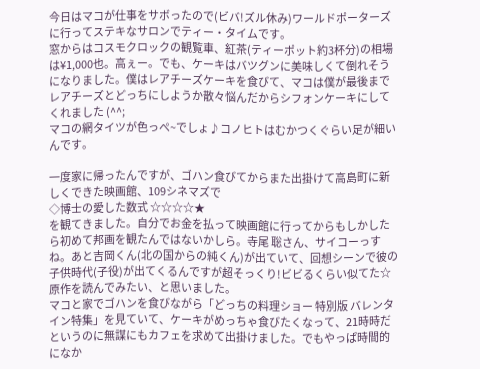今日はマコが仕事をサボったので(ビバ!ズル休み)ワールドポーターズに行ってステキなサロンでティー・タイムです。
窓からはコスモクロックの観覧車、紅茶(ティーポット約3杯分)の相場は¥1,000也。高ぇー。でも、ケーキはバツグンに美味しくて倒れそうになりました。僕はレアチーズケーキを食びて、マコは僕が最後までレアチーズとどっちにしようか散々悩んだからシフォンケーキにしてくれました (^^;
マコの網タイツが色っぺ~でしょ♪コノヒトはむかつくぐらい足が細いんです。

一度家に帰ったんですが、ゴハン食びてからまた出掛けて高島町に新しくできた映画館、109シネマズで
◇博士の愛した数式 ☆☆☆☆★
を観てきました。自分でお金を払って映画館に行ってからもしかしたら初めて邦画を観たんではないかしら。寺尾 聡さん、サイコーっすね。あと吉岡くん(北の国からの純くん)が出ていて、回想シーンで彼の子供時代(子役)が出てくるんですが超そっくり!ビビるくらい似てた☆原作を読んでみたい、と思いました。
マコと家でゴハンを食びながら「どっちの料理ショー 特別版 バレンタイン特集」を見ていて、ケーキがめっちゃ食びたくなって、21時時だというのに無謀にもカフェを求めて出掛けました。でもやっぱ時間的になか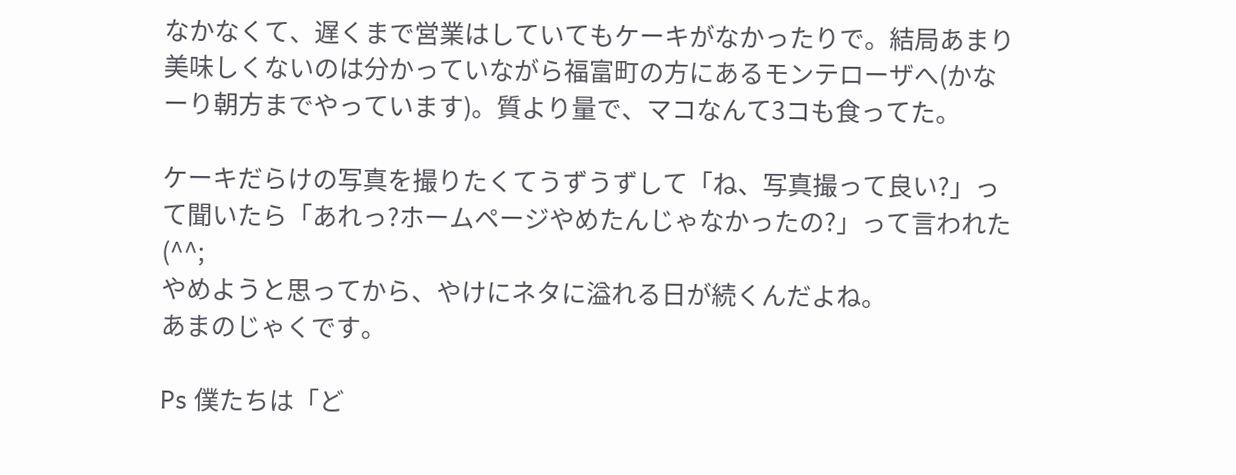なかなくて、遅くまで営業はしていてもケーキがなかったりで。結局あまり美味しくないのは分かっていながら福富町の方にあるモンテローザへ(かなーり朝方までやっています)。質より量で、マコなんて3コも食ってた。

ケーキだらけの写真を撮りたくてうずうずして「ね、写真撮って良い?」って聞いたら「あれっ?ホームページやめたんじゃなかったの?」って言われた (^^;
やめようと思ってから、やけにネタに溢れる日が続くんだよね。
あまのじゃくです。

Ps 僕たちは「ど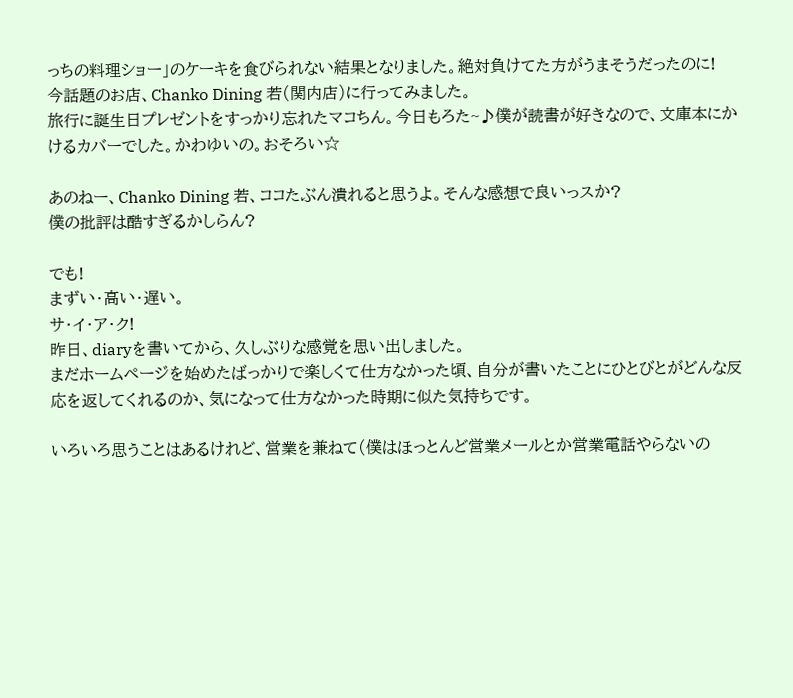っちの料理ショー」のケーキを食びられない結果となりました。絶対負けてた方がうまそうだったのに!
今話題のお店、Chanko Dining 若(関内店)に行ってみました。
旅行に誕生日プレゼントをすっかり忘れたマコちん。今日もろた~♪僕が読書が好きなので、文庫本にかけるカバーでした。かわゆいの。おそろい☆

あのねー、Chanko Dining 若、ココたぶん潰れると思うよ。そんな感想で良いっスか?
僕の批評は酷すぎるかしらん?

でも!
まずい・高い・遅い。
サ・イ・ア・ク!
昨日、diaryを書いてから、久しぶりな感覚を思い出しました。
まだホームページを始めたばっかりで楽しくて仕方なかった頃、自分が書いたことにひとびとがどんな反応を返してくれるのか、気になって仕方なかった時期に似た気持ちです。

いろいろ思うことはあるけれど、営業を兼ねて(僕はほっとんど営業メールとか営業電話やらないの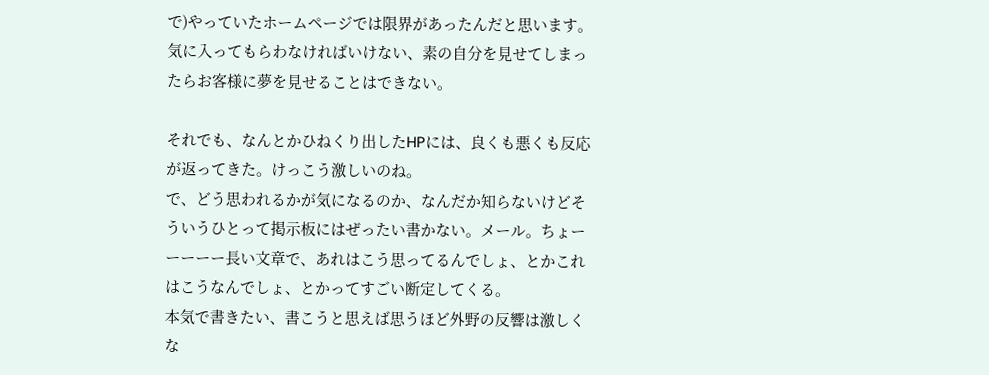で)やっていたホームページでは限界があったんだと思います。
気に入ってもらわなければいけない、素の自分を見せてしまったらお客様に夢を見せることはできない。

それでも、なんとかひねくり出したHPには、良くも悪くも反応が返ってきた。けっこう激しいのね。
で、どう思われるかが気になるのか、なんだか知らないけどそういうひとって掲示板にはぜったい書かない。メール。ちょーーーーー長い文章で、あれはこう思ってるんでしょ、とかこれはこうなんでしょ、とかってすごい断定してくる。
本気で書きたい、書こうと思えば思うほど外野の反響は激しくな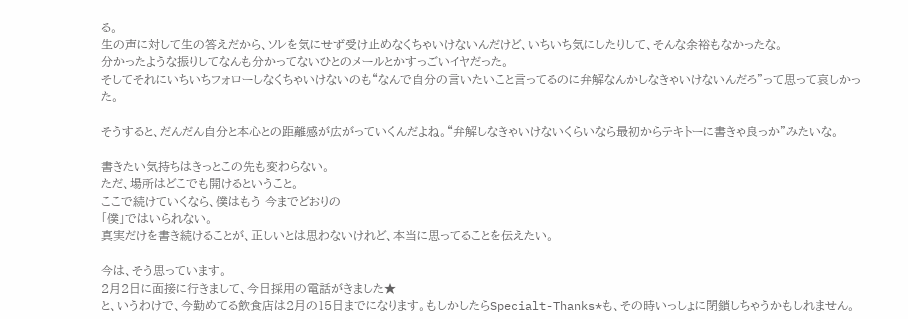る。
生の声に対して生の答えだから、ソレを気にせず受け止めなくちゃいけないんだけど、いちいち気にしたりして、そんな余裕もなかったな。
分かったような振りしてなんも分かってないひとのメールとかすっごいイヤだった。
そしてそれにいちいちフォローしなくちゃいけないのも“なんで自分の言いたいこと言ってるのに弁解なんかしなきゃいけないんだろ”って思って哀しかった。

そうすると、だんだん自分と本心との距離感が広がっていくんだよね。“弁解しなきゃいけないくらいなら最初からテキトーに書きゃ良っか”みたいな。

書きたい気持ちはきっとこの先も変わらない。
ただ、場所はどこでも開けるということ。
ここで続けていくなら、僕はもう 今までどおりの
「僕」ではいられない。
真実だけを書き続けることが、正しいとは思わないけれど、本当に思ってることを伝えたい。

今は、そう思っています。
2月2日に面接に行きまして、今日採用の電話がきました★
と、いうわけで、今勤めてる飲食店は2月の15日までになります。もしかしたらSpecialt-Thanks*も、その時いっしょに閉鎖しちゃうかもしれません。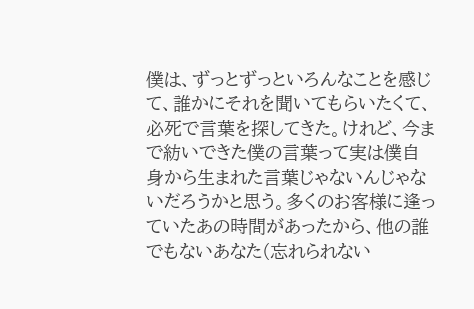僕は、ずっとずっといろんなことを感じて、誰かにそれを聞いてもらいたくて、必死で言葉を探してきた。けれど、今まで紡いできた僕の言葉って実は僕自身から生まれた言葉じゃないんじゃないだろうかと思う。多くのお客様に逢っていたあの時間があったから、他の誰でもないあなた(忘れられない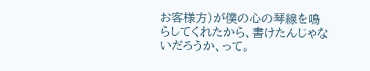お客様方)が僕の心の琴線を鳴らしてくれたから、書けたんじゃないだろうか、って。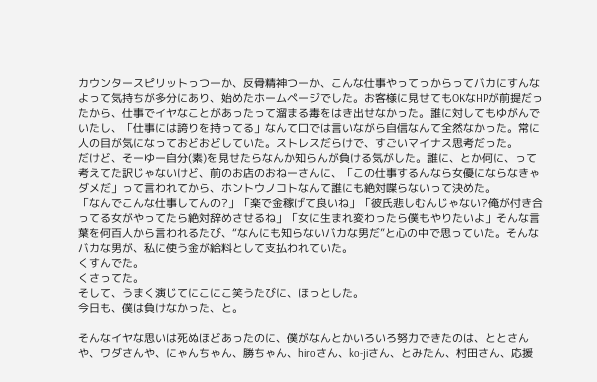カウンタースピリットっつーか、反骨精神つーか、こんな仕事やってっからってバカにすんなよって気持ちが多分にあり、始めたホームページでした。お客様に見せてもOKなHPが前提だったから、仕事でイヤなことがあったって溜まる毒をはき出せなかった。誰に対してもゆがんでいたし、「仕事には誇りを持ってる」なんて口では言いながら自信なんて全然なかった。常に人の目が気になっておどおどしていた。ストレスだらけで、すごいマイナス思考だった。
だけど、そーゆー自分(素)を見せたらなんか知らんが負ける気がした。誰に、とか何に、って考えてた訳じゃないけど、前のお店のおねーさんに、「この仕事するんなら女優にならなきゃダメだ」って言われてから、ホントウノコトなんて誰にも絶対喋らないって決めた。
「なんでこんな仕事してんの?」「楽で金稼げて良いね」「彼氏悲しむんじゃない?俺が付き合ってる女がやってたら絶対辞めさせるね」「女に生まれ変わったら僕もやりたいよ」そんな言葉を何百人から言われるたび、“なんにも知らないバカな男だ”と心の中で思っていた。そんなバカな男が、私に使う金が給料として支払われていた。
くすんでた。
くさってた。
そして、うまく演じてにこにこ笑うたびに、ほっとした。
今日も、僕は負けなかった、と。

そんなイヤな思いは死ぬほどあったのに、僕がなんとかいろいろ努力できたのは、ととさんや、ワダさんや、にゃんちゃん、勝ちゃん、hiroさん、ko-jiさん、とみたん、村田さん、応援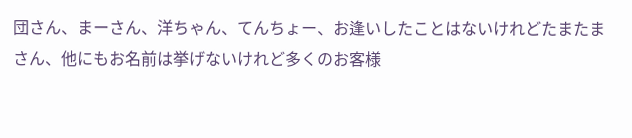団さん、まーさん、洋ちゃん、てんちょー、お逢いしたことはないけれどたまたまさん、他にもお名前は挙げないけれど多くのお客様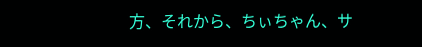方、それから、ちぃちゃん、サ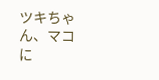ツキちゃん、マコに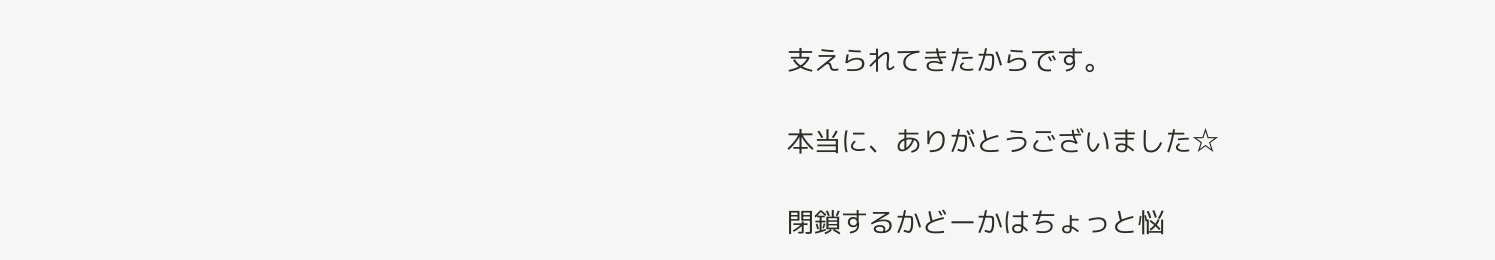支えられてきたからです。

本当に、ありがとうございました☆

閉鎖するかどーかはちょっと悩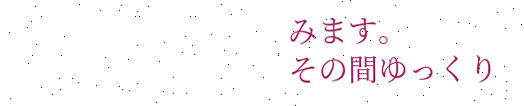みます。
その間ゆっくり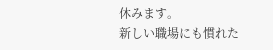休みます。
新しい職場にも慣れた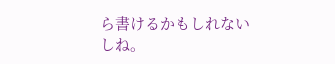ら書けるかもしれないしね。